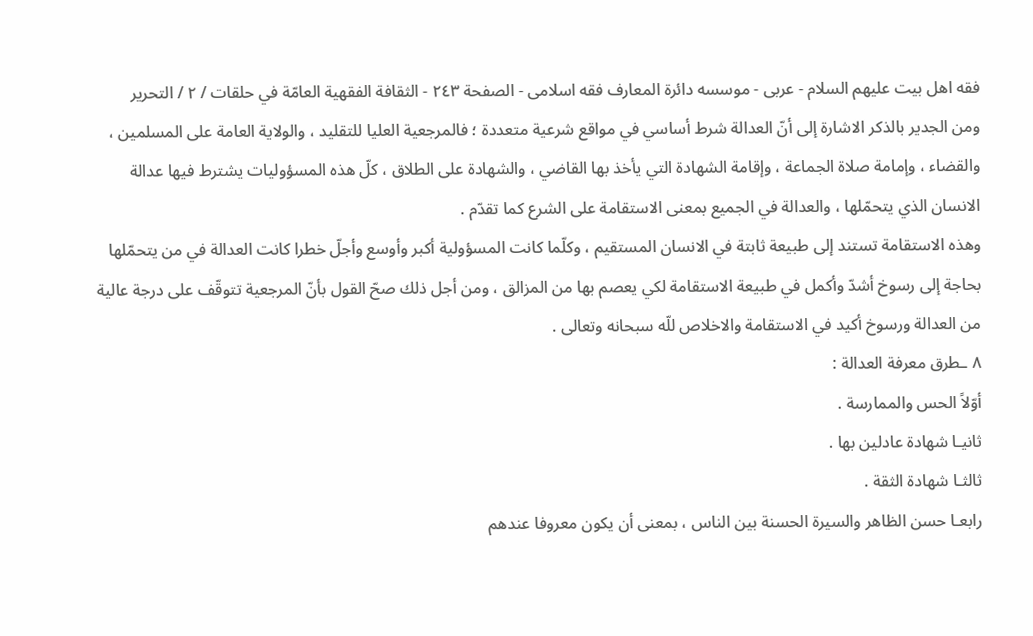فقه اهل بیت علیهم السلام - عربی - موسسه دائرة المعارف فقه اسلامی - الصفحة ٢٤٣ - الثقافة الفقهية العامّة في حلقات / ٢ / التحرير
ومن الجدير بالذكر الاشارة إلى أنّ العدالة شرط أساسي في مواقع شرعية متعددة ؛ فالمرجعية العليا للتقليد ، والولاية العامة على المسلمين ، والقضاء ، وإمامة صلاة الجماعة ، وإقامة الشهادة التي يأخذ بها القاضي ، والشهادة على الطلاق ، كلّ هذه المسؤوليات يشترط فيها عدالة الانسان الذي يتحمّلها ، والعدالة في الجميع بمعنى الاستقامة على الشرع كما تقدّم .
وهذه الاستقامة تستند إلى طبيعة ثابتة في الانسان المستقيم ، وكلّما كانت المسؤولية أكبر وأوسع وأجلّ خطرا كانت العدالة في من يتحمّلها بحاجة إلى رسوخ أشدّ وأكمل في طبيعة الاستقامة لكي يعصم بها من المزالق ، ومن أجل ذلك صحّ القول بأنّ المرجعية تتوقّف على درجة عالية من العدالة ورسوخ أكيد في الاستقامة والاخلاص للّه سبحانه وتعالى .
٨ ـطرق معرفة العدالة :
أوّلاً الحس والممارسة .
ثانيـا شهادة عادلين بها .
ثالثـا شهادة الثقة .
رابعـا حسن الظاهر والسيرة الحسنة بين الناس ، بمعنى أن يكون معروفا عندهم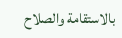بالاستقامة والصلاح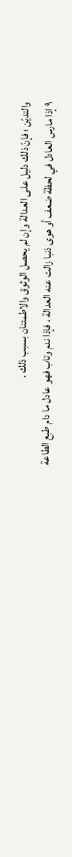والتديّن ؛ فإنّ ذلك دليل على العدالة وإن لم يحصل الوثوق والاطمئنان بسبب ذلك .
٩ إذا مارس العادل في لحظة ضعف أو هوى ذنبا زالت عنه العدالة ، فإذا ندم وتاب فهو عادل ما دام طبع الطاعة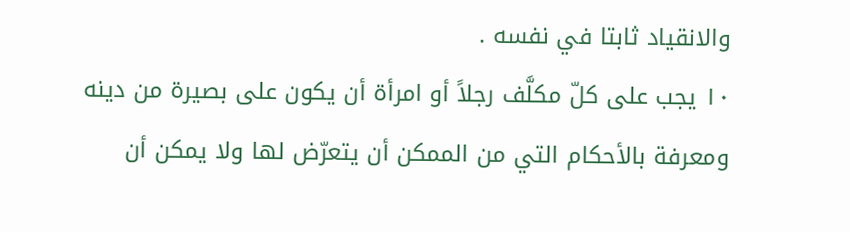والانقياد ثابتا في نفسه .
١٠ يجب على كلّ مكلَّف رجلاً أو امرأة أن يكون على بصيرة من دينه ومعرفة بالأحكام التي من الممكن أن يتعرّض لها ولا يمكن أن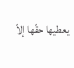يعطيها حقّها إلاّ